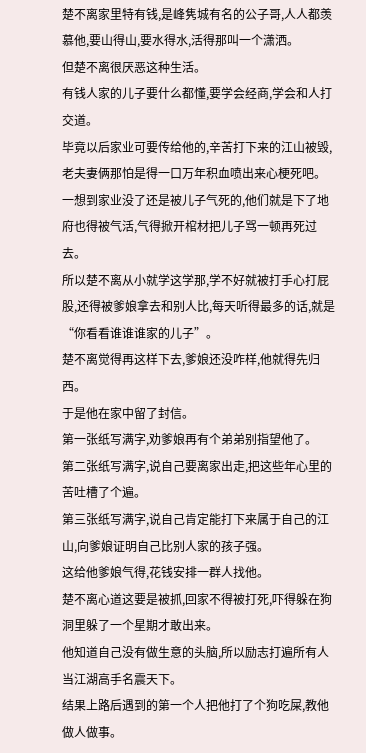楚不离家里特有钱,是峰隽城有名的公子哥,人人都羡慕他,要山得山,要水得水,活得那叫一个潇洒。
但楚不离很厌恶这种生活。
有钱人家的儿子要什么都懂,要学会经商,学会和人打交道。
毕竟以后家业可要传给他的,辛苦打下来的江山被毁,老夫妻俩那怕是得一口万年积血喷出来心梗死吧。
一想到家业没了还是被儿子气死的,他们就是下了地府也得被气活,气得掀开棺材把儿子骂一顿再死过去。
所以楚不离从小就学这学那,学不好就被打手心打屁股,还得被爹娘拿去和别人比,每天听得最多的话,就是“你看看谁谁谁家的儿子”。
楚不离觉得再这样下去,爹娘还没咋样,他就得先归西。
于是他在家中留了封信。
第一张纸写满字,劝爹娘再有个弟弟别指望他了。
第二张纸写满字,说自己要离家出走,把这些年心里的苦吐槽了个遍。
第三张纸写满字,说自己肯定能打下来属于自己的江山,向爹娘证明自己比别人家的孩子强。
这给他爹娘气得,花钱安排一群人找他。
楚不离心道这要是被抓,回家不得被打死,吓得躲在狗洞里躲了一个星期才敢出来。
他知道自己没有做生意的头脑,所以励志打遍所有人当江湖高手名震天下。
结果上路后遇到的第一个人把他打了个狗吃屎,教他做人做事。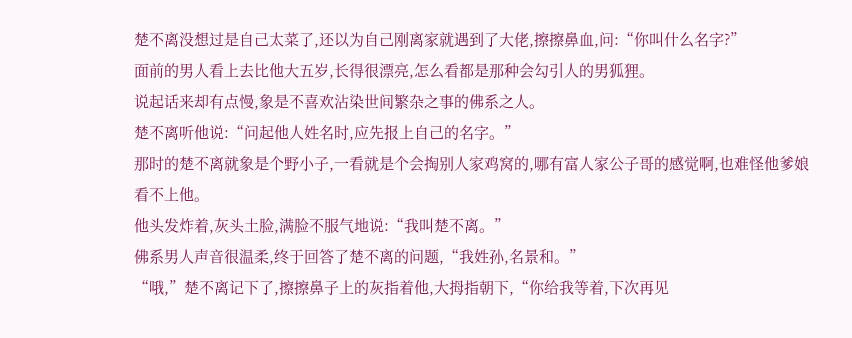楚不离没想过是自己太菜了,还以为自己刚离家就遇到了大佬,擦擦鼻血,问:“你叫什么名字?”
面前的男人看上去比他大五岁,长得很漂亮,怎么看都是那种会勾引人的男狐狸。
说起话来却有点慢,象是不喜欢沾染世间繁杂之事的佛系之人。
楚不离听他说:“问起他人姓名时,应先报上自己的名字。”
那时的楚不离就象是个野小子,一看就是个会掏别人家鸡窝的,哪有富人家公子哥的感觉啊,也难怪他爹娘看不上他。
他头发炸着,灰头土脸,满脸不服气地说:“我叫楚不离。”
佛系男人声音很温柔,终于回答了楚不离的问题,“我姓孙,名景和。”
“哦,”楚不离记下了,擦擦鼻子上的灰指着他,大拇指朝下,“你给我等着,下次再见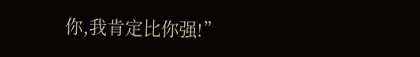你,我肯定比你强!”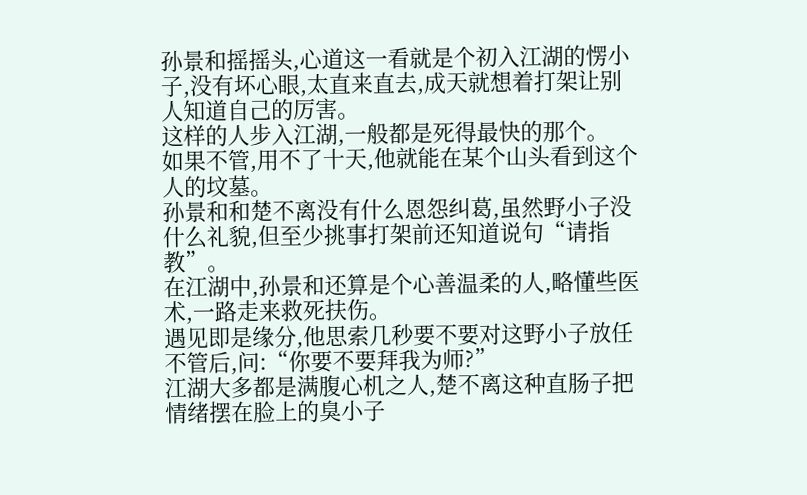孙景和摇摇头,心道这一看就是个初入江湖的愣小子,没有坏心眼,太直来直去,成天就想着打架让别人知道自己的厉害。
这样的人步入江湖,一般都是死得最快的那个。
如果不管,用不了十天,他就能在某个山头看到这个人的坟墓。
孙景和和楚不离没有什么恩怨纠葛,虽然野小子没什么礼貌,但至少挑事打架前还知道说句“请指教”。
在江湖中,孙景和还算是个心善温柔的人,略懂些医术,一路走来救死扶伤。
遇见即是缘分,他思索几秒要不要对这野小子放任不管后,问:“你要不要拜我为师?”
江湖大多都是满腹心机之人,楚不离这种直肠子把情绪摆在脸上的臭小子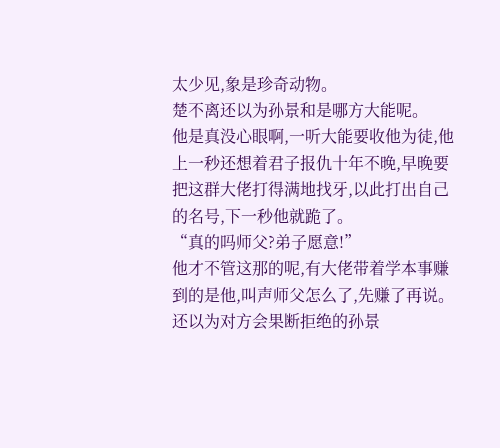太少见,象是珍奇动物。
楚不离还以为孙景和是哪方大能呢。
他是真没心眼啊,一听大能要收他为徒,他上一秒还想着君子报仇十年不晚,早晚要把这群大佬打得满地找牙,以此打出自己的名号,下一秒他就跪了。
“真的吗师父?弟子愿意!”
他才不管这那的呢,有大佬带着学本事赚到的是他,叫声师父怎么了,先赚了再说。
还以为对方会果断拒绝的孙景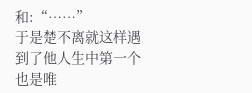和:“……”
于是楚不离就这样遇到了他人生中第一个也是唯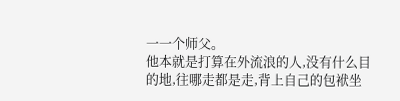一一个师父。
他本就是打算在外流浪的人,没有什么目的地,往哪走都是走,背上自己的包袱坐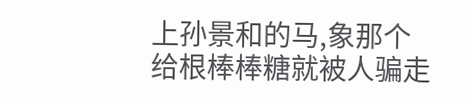上孙景和的马,象那个给根棒棒糖就被人骗走